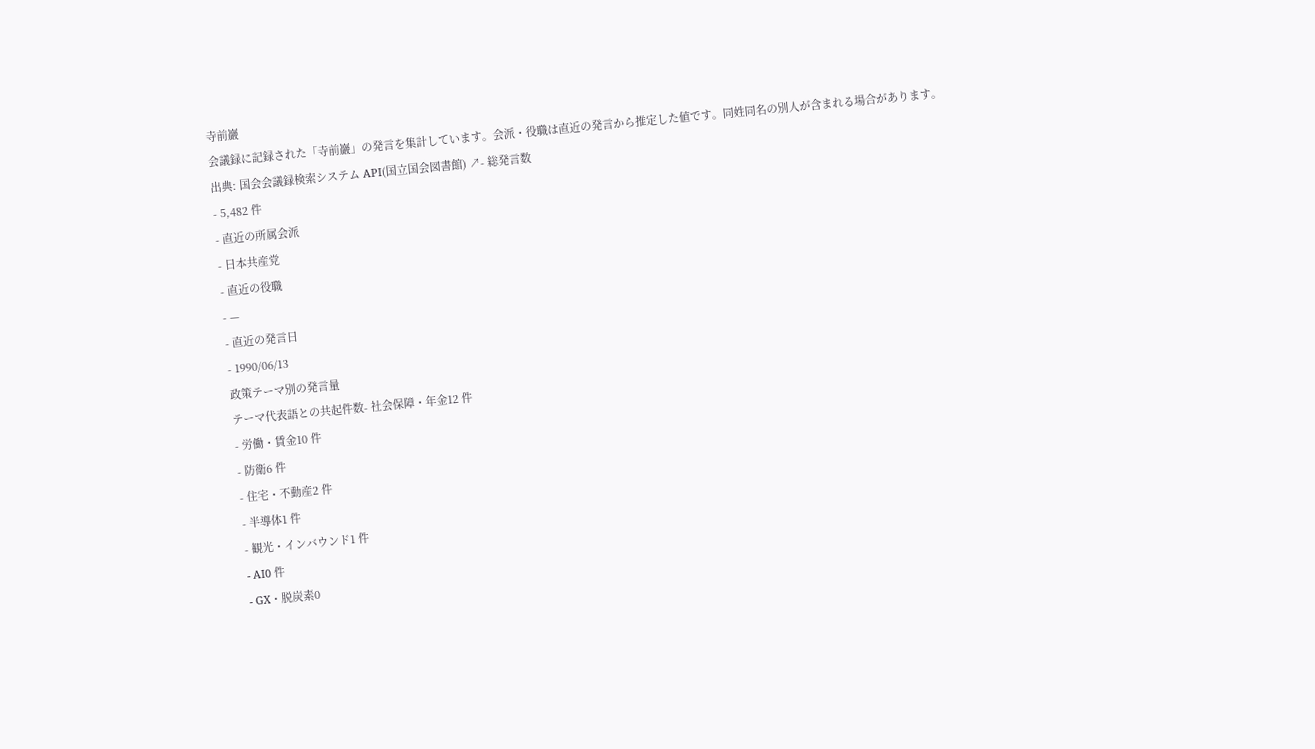寺前巖
会議録に記録された「寺前巖」の発言を集計しています。会派・役職は直近の発言から推定した値です。同姓同名の別人が含まれる場合があります。
出典: 国会会議録検索システム API(国立国会図書館) ↗- 総発言数
- 5,482 件
- 直近の所属会派
- 日本共産党
- 直近の役職
- —
- 直近の発言日
- 1990/06/13
政策テーマ別の発言量
テーマ代表語との共起件数- 社会保障・年金12 件
- 労働・賃金10 件
- 防衛6 件
- 住宅・不動産2 件
- 半導体1 件
- 観光・インバウンド1 件
- AI0 件
- GX・脱炭素0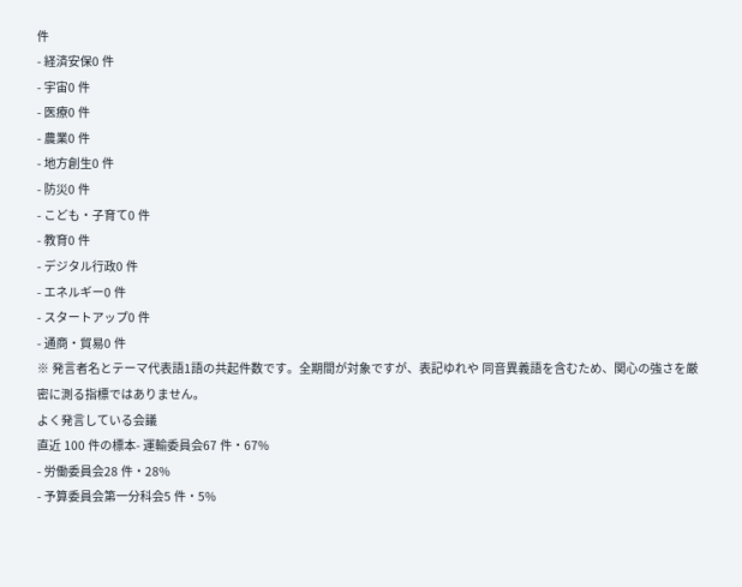件
- 経済安保0 件
- 宇宙0 件
- 医療0 件
- 農業0 件
- 地方創生0 件
- 防災0 件
- こども・子育て0 件
- 教育0 件
- デジタル行政0 件
- エネルギー0 件
- スタートアップ0 件
- 通商・貿易0 件
※ 発言者名とテーマ代表語1語の共起件数です。全期間が対象ですが、表記ゆれや 同音異義語を含むため、関心の強さを厳密に測る指標ではありません。
よく発言している会議
直近 100 件の標本- 運輸委員会67 件・67%
- 労働委員会28 件・28%
- 予算委員会第一分科会5 件・5%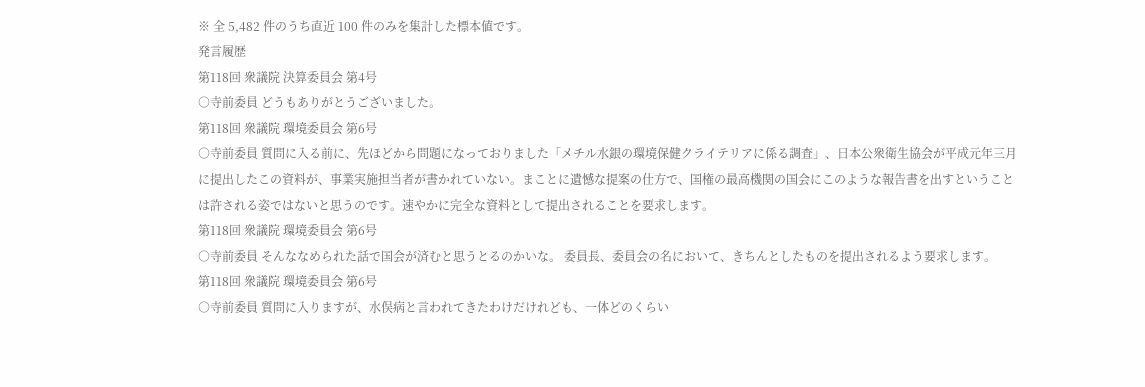※ 全 5,482 件のうち直近 100 件のみを集計した標本値です。
発言履歴
第118回 衆議院 決算委員会 第4号
○寺前委員 どうもありがとうございました。
第118回 衆議院 環境委員会 第6号
○寺前委員 質問に入る前に、先ほどから問題になっておりました「メチル水銀の環境保健クライテリアに係る調査」、日本公衆衛生協会が平成元年三月に提出したこの資料が、事業実施担当者が書かれていない。まことに遺憾な提案の仕方で、国権の最高機関の国会にこのような報告書を出すということは許される姿ではないと思うのです。速やかに完全な資料として提出されることを要求します。
第118回 衆議院 環境委員会 第6号
○寺前委員 そんななめられた話で国会が済むと思うとるのかいな。 委員長、委員会の名において、きちんとしたものを提出されるよう要求します。
第118回 衆議院 環境委員会 第6号
○寺前委員 質問に入りますが、水俣病と言われてきたわけだけれども、一体どのくらい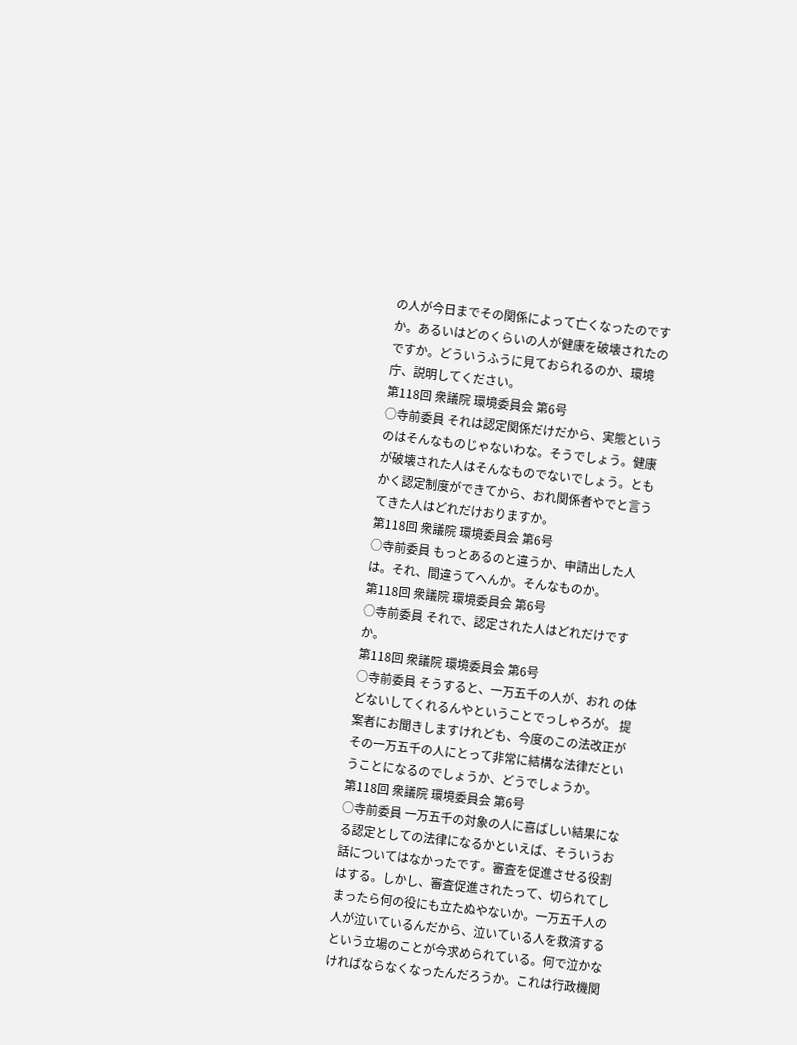の人が今日までその関係によって亡くなったのですか。あるいはどのくらいの人が健康を破壊されたのですか。どういうふうに見ておられるのか、環境庁、説明してください。
第118回 衆議院 環境委員会 第6号
○寺前委員 それは認定関係だけだから、実態というのはそんなものじゃないわな。そうでしょう。健康が破壊された人はそんなものでないでしょう。ともかく認定制度ができてから、おれ関係者やでと言うてきた人はどれだけおりますか。
第118回 衆議院 環境委員会 第6号
○寺前委員 もっとあるのと違うか、申請出した人は。それ、間違うてへんか。そんなものか。
第118回 衆議院 環境委員会 第6号
○寺前委員 それで、認定された人はどれだけですか。
第118回 衆議院 環境委員会 第6号
○寺前委員 そうすると、一万五千の人が、おれ の体どないしてくれるんやということでっしゃろが。 提案者にお聞きしますけれども、今度のこの法改正がその一万五千の人にとって非常に結構な法律だということになるのでしょうか、どうでしょうか。
第118回 衆議院 環境委員会 第6号
○寺前委員 一万五千の対象の人に喜ばしい結果になる認定としての法律になるかといえば、そういうお話についてはなかったです。審査を促進させる役割はする。しかし、審査促進されたって、切られてしまったら何の役にも立たぬやないか。一万五千人の人が泣いているんだから、泣いている人を救済するという立場のことが今求められている。何で泣かなければならなくなったんだろうか。これは行政機関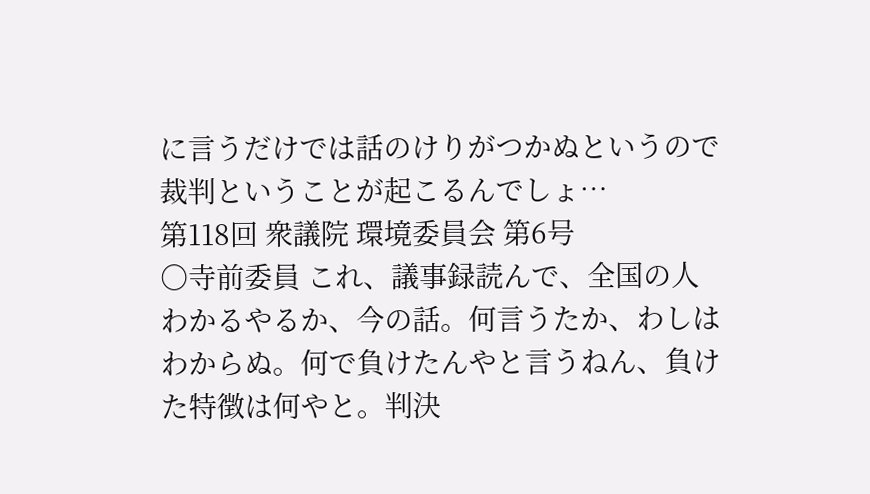に言うだけでは話のけりがつかぬというので裁判ということが起こるんでしょ…
第118回 衆議院 環境委員会 第6号
○寺前委員 これ、議事録読んで、全国の人わかるやるか、今の話。何言うたか、わしはわからぬ。何で負けたんやと言うねん、負けた特徴は何やと。判決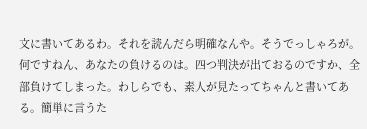文に書いてあるわ。それを読んだら明確なんや。そうでっしゃろが。何ですねん、あなたの負けるのは。四つ判決が出ておるのですか、全部負けてしまった。わしらでも、素人が見たってちゃんと書いてある。簡単に言うた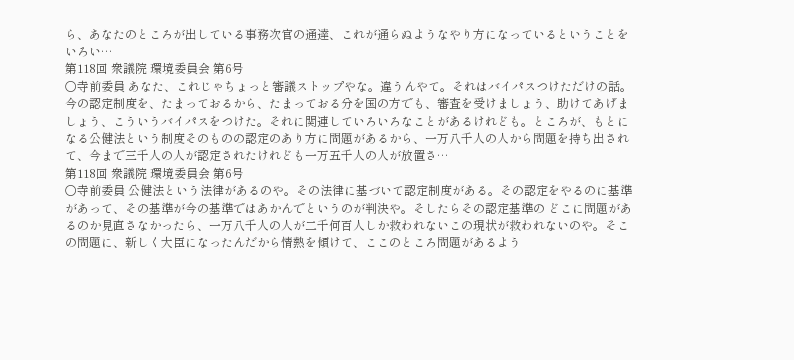ら、あなたのところが出している事務次官の通達、これが通らぬようなやり方になっているということをいろい…
第118回 衆議院 環境委員会 第6号
○寺前委員 あなた、これじゃちょっと審議ストップやな。違うんやて。それはバイパスつけただけの話。今の認定制度を、たまっておるから、たまっておる分を国の方でも、審査を受けましょう、助けてあげましょう、こういうバイパスをつけた。それに関連していろいろなことがあるけれども。ところが、もとになる公健法という制度そのものの認定のあり方に問題があるから、一万八千人の人から問題を持ち出されて、今まで三千人の人が認定されたけれども一万五千人の人が放置さ…
第118回 衆議院 環境委員会 第6号
○寺前委員 公健法という法律があるのや。その法律に基づいて認定制度がある。その認定をやるのに基準があって、その基準が今の基準ではあかんでというのが判決や。そしたらその認定基準の どこに問題があるのか見直さなかったら、一万八千人の人が二千何百人しか救われないこの現状が救われないのや。そこの問題に、新しく大臣になったんだから情熱を傾けて、ここのところ問題があるよう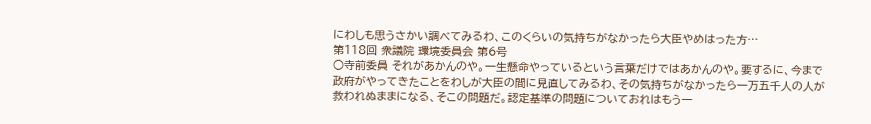にわしも思うさかい調べてみるわ、このくらいの気持ちがなかったら大臣やめはった方…
第118回 衆議院 環境委員会 第6号
○寺前委員 それがあかんのや。一生懸命やっているという言葉だけではあかんのや。要するに、今まで政府がやってきたことをわしが大臣の間に見直してみるわ、その気持ちがなかったら一万五千人の人が救われぬままになる、そこの問題だ。認定基準の問題についておれはもう一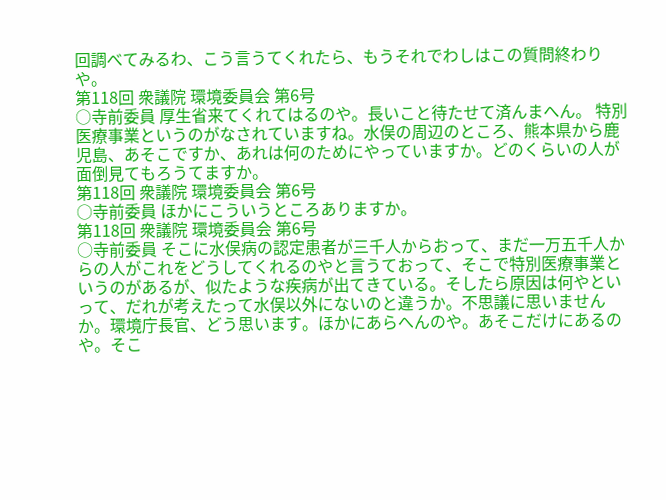回調べてみるわ、こう言うてくれたら、もうそれでわしはこの質問終わりや。
第118回 衆議院 環境委員会 第6号
○寺前委員 厚生省来てくれてはるのや。長いこと待たせて済んまへん。 特別医療事業というのがなされていますね。水俣の周辺のところ、熊本県から鹿児島、あそこですか、あれは何のためにやっていますか。どのくらいの人が面倒見てもろうてますか。
第118回 衆議院 環境委員会 第6号
○寺前委員 ほかにこういうところありますか。
第118回 衆議院 環境委員会 第6号
○寺前委員 そこに水俣病の認定患者が三千人からおって、まだ一万五千人からの人がこれをどうしてくれるのやと言うておって、そこで特別医療事業というのがあるが、似たような疾病が出てきている。そしたら原因は何やといって、だれが考えたって水俣以外にないのと違うか。不思議に思いませんか。環境庁長官、どう思います。ほかにあらへんのや。あそこだけにあるのや。そこ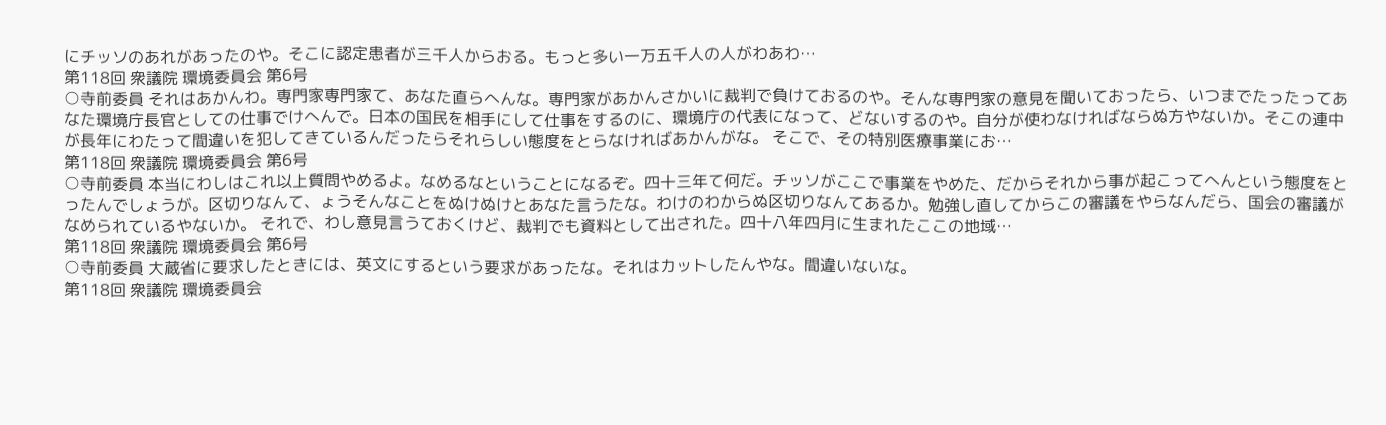にチッソのあれがあったのや。そこに認定患者が三千人からおる。もっと多い一万五千人の人がわあわ…
第118回 衆議院 環境委員会 第6号
○寺前委員 それはあかんわ。専門家専門家て、あなた直らへんな。専門家があかんさかいに裁判で負けておるのや。そんな専門家の意見を聞いておったら、いつまでたったってあなた環境庁長官としての仕事でけへんで。日本の国民を相手にして仕事をするのに、環境庁の代表になって、どないするのや。自分が使わなければならぬ方やないか。そこの連中が長年にわたって間違いを犯してきているんだったらそれらしい態度をとらなければあかんがな。 そこで、その特別医療事業にお…
第118回 衆議院 環境委員会 第6号
○寺前委員 本当にわしはこれ以上質問やめるよ。なめるなということになるぞ。四十三年て何だ。チッソがここで事業をやめた、だからそれから事が起こってへんという態度をとったんでしょうが。区切りなんて、ょうそんなことをぬけぬけとあなた言うたな。わけのわからぬ区切りなんてあるか。勉強し直してからこの審議をやらなんだら、国会の審議がなめられているやないか。 それで、わし意見言うておくけど、裁判でも資料として出された。四十八年四月に生まれたここの地域…
第118回 衆議院 環境委員会 第6号
○寺前委員 大蔵省に要求したときには、英文にするという要求があったな。それはカットしたんやな。間違いないな。
第118回 衆議院 環境委員会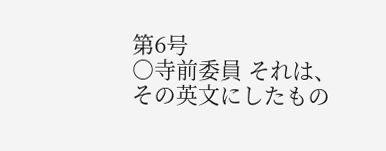第6号
○寺前委員 それは、その英文にしたもの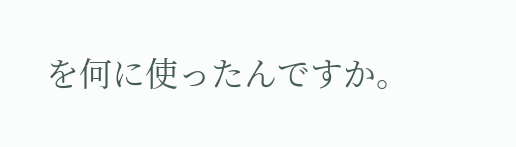を何に使ったんですか。